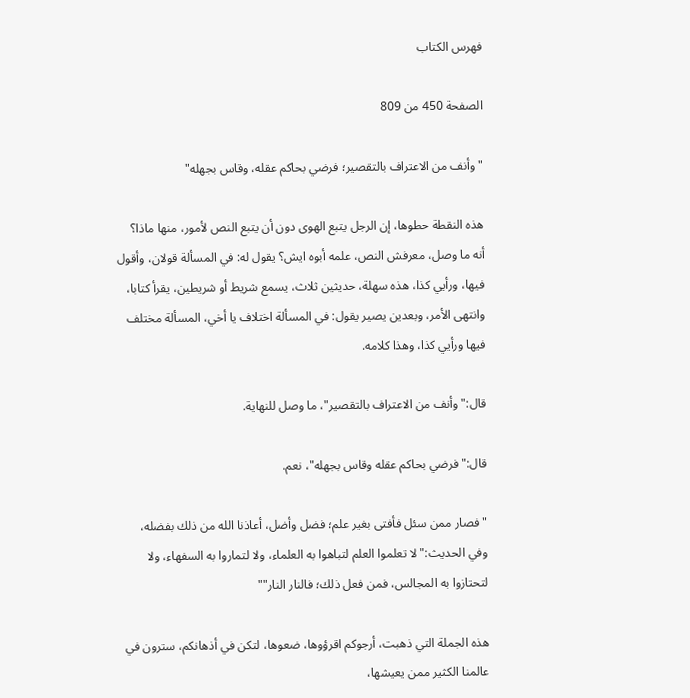فهرس الكتاب

الصفحة 450 من 809

"وأنف من الاعتراف بالتقصير؛ فرضي بحاكم عقله، وقاس بجهله"

هذه النقطة حطوها، إن الرجل يتبع الهوى دون أن يتبع النص لأمور، منها ماذا؟ أنه ما وصل، معرفش النص، علمه أبوه ايش؟ يقول له: في المسألة قولان، وأقول فيها، ورأيي كذا، هذه سهلة، حديثين ثلاث، يسمع شريط أو شريطين، يقرأ كتابا، وانتهى الأمر، وبعدين يصير يقول: في المسألة اختلاف يا أخي، المسألة مختلف فيها ورأيي كذا، وهذا كلامه.

قال:"وأنف من الاعتراف بالتقصير"، ما وصل للنهاية.

قال:"فرضي بحاكم عقله وقاس بجهله"، نعم.

"فصار ممن سئل فأفتى بغير علم؛ فضل وأضل، أعاذنا الله من ذلك بفضله، وفي الحديث:"لا تعلموا العلم لتباهوا به العلماء، ولا لتماروا به السفهاء، ولا لتحتازوا به المجالس، فمن فعل ذلك؛ فالنار النار""

هذه الجملة التي ذهبت، أرجوكم اقرؤوها، ضعوها، لتكن في أذهانكم، سترون في عالمنا الكثير ممن يعيشها،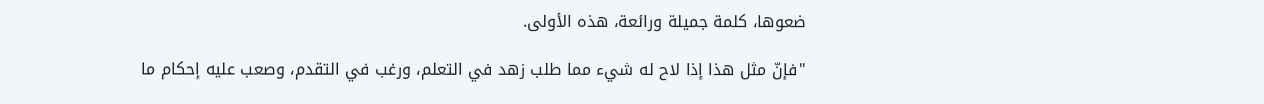ضعوها، كلمة جميلة ورائعة، هذه الأولى.

"فإنّ مثل هذا إذا لاح له شيء مما طلب زهد في التعلم، ورغب في التقدم، وصعب عليه إحكام ما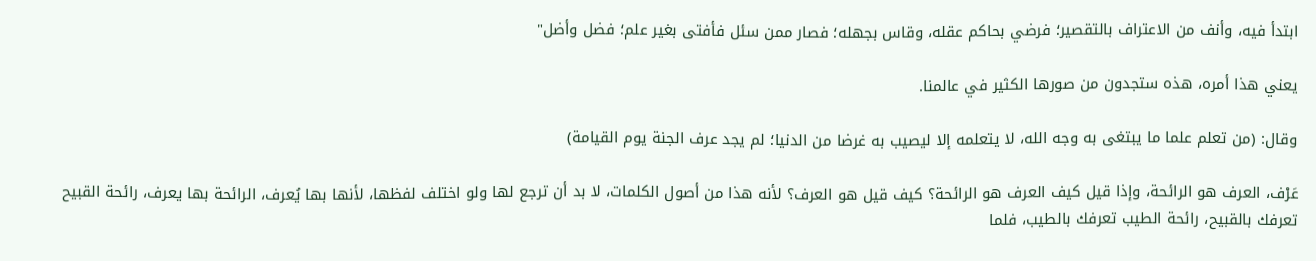ابتدأ فيه، وأنف من الاعتراف بالتقصير؛ فرضي بحاكم عقله، وقاس بجهله؛ فصار ممن سئل فأفتى بغير علم؛ فضل وأضل"

يعني هذا أمره، هذه ستجدون من صورها الكثير في عالمنا.

وقال: (من تعلم علما ما يبتغى به وجه الله، لا يتعلمه إلا ليصيب به غرضا من الدنيا؛ لم يجد عرف الجنة يوم القيامة)

عَرْف، العرف هو الرائحة، وإذا قيل كيف العرف هو الرائحة؟ كيف قيل هو العرف؟ لأنه هذا من أصول الكلمات، لا بد أن ترجع لها ولو اختلف لفظها، لأنها بها يُعرف، الرائحة بها يعرف، رائحة القبيح تعرفك بالقبيح، رائحة الطيب تعرفك بالطيب، فلما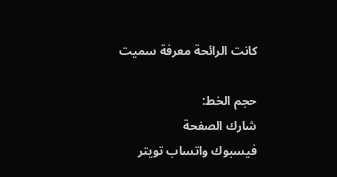كانت الرائحة معرفة سميت

حجم الخط:
شارك الصفحة
فيسبوك واتساب تويتر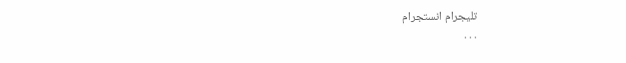تليجرام انستجرام
. . .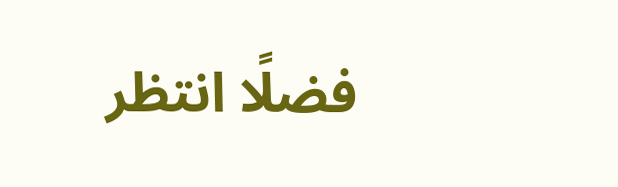فضلًا انتظر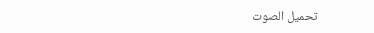تحميل الصوت